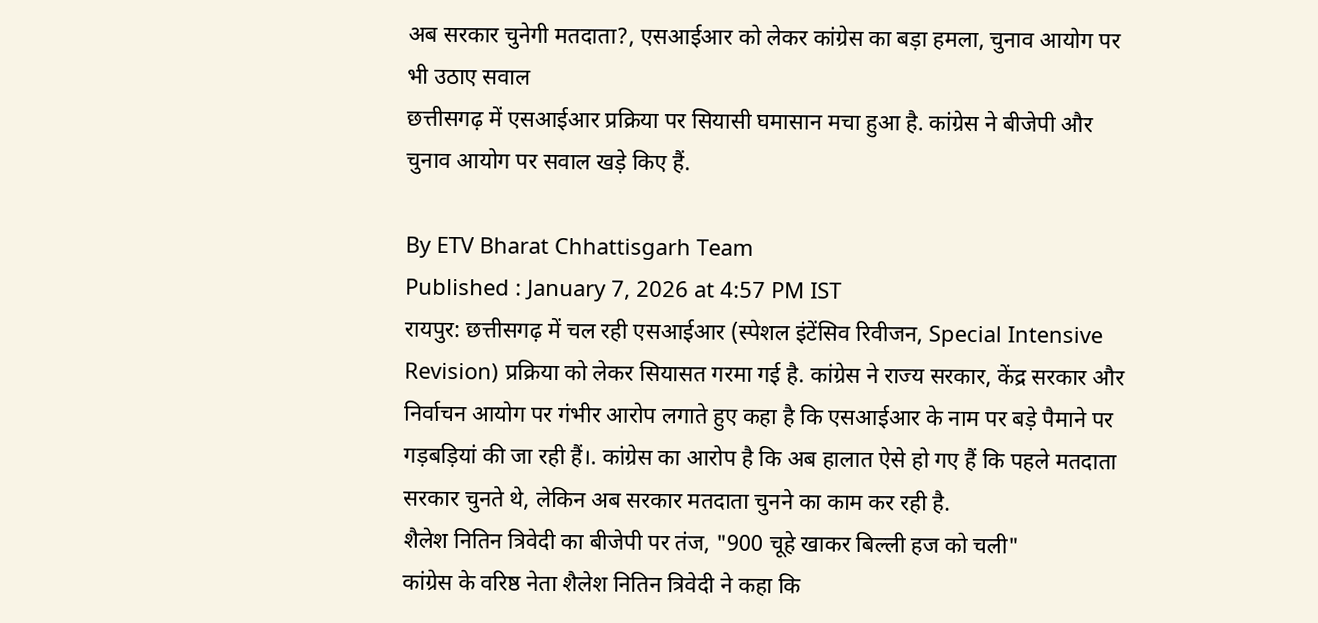अब सरकार चुनेगी मतदाता?, एसआईआर को लेकर कांग्रेस का बड़ा हमला, चुनाव आयोग पर भी उठाए सवाल
छत्तीसगढ़ में एसआईआर प्रक्रिया पर सियासी घमासान मचा हुआ है. कांग्रेस ने बीजेपी और चुनाव आयोग पर सवाल खड़े किए हैं.

By ETV Bharat Chhattisgarh Team
Published : January 7, 2026 at 4:57 PM IST
रायपुर: छत्तीसगढ़ में चल रही एसआईआर (स्पेशल इंटेंसिव रिवीजन, Special Intensive Revision) प्रक्रिया को लेकर सियासत गरमा गई है. कांग्रेस ने राज्य सरकार, केंद्र सरकार और निर्वाचन आयोग पर गंभीर आरोप लगाते हुए कहा है कि एसआईआर के नाम पर बड़े पैमाने पर गड़बड़ियां की जा रही हैं।. कांग्रेस का आरोप है कि अब हालात ऐसे हो गए हैं कि पहले मतदाता सरकार चुनते थे, लेकिन अब सरकार मतदाता चुनने का काम कर रही है.
शैलेश नितिन त्रिवेदी का बीजेपी पर तंज, "900 चूहे खाकर बिल्ली हज को चली"
कांग्रेस के वरिष्ठ नेता शैलेश नितिन त्रिवेदी ने कहा कि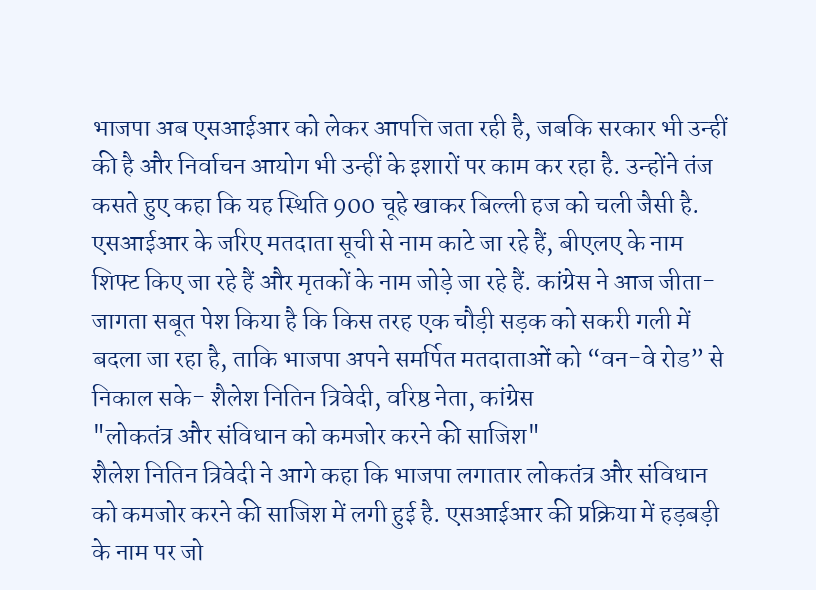भाजपा अब एसआईआर को लेकर आपत्ति जता रही है, जबकि सरकार भी उन्हीं की है और निर्वाचन आयोग भी उन्हीं के इशारों पर काम कर रहा है. उन्होंने तंज कसते हुए कहा कि यह स्थिति 900 चूहे खाकर बिल्ली हज को चली जैसी है.
एसआईआर के जरिए मतदाता सूची से नाम काटे जा रहे हैं, बीएलए के नाम शिफ्ट किए जा रहे हैं और मृतकों के नाम जोड़े जा रहे हैं. कांग्रेस ने आज जीता-जागता सबूत पेश किया है कि किस तरह एक चौड़ी सड़क को सकरी गली में बदला जा रहा है, ताकि भाजपा अपने समर्पित मतदाताओं को “वन-वे रोड” से निकाल सके- शैलेश नितिन त्रिवेदी, वरिष्ठ नेता, कांग्रेस
"लोकतंत्र और संविधान को कमजोर करने की साजिश"
शैलेश नितिन त्रिवेदी ने आगे कहा कि भाजपा लगातार लोकतंत्र और संविधान को कमजोर करने की साजिश में लगी हुई है. एसआईआर की प्रक्रिया में हड़बड़ी के नाम पर जो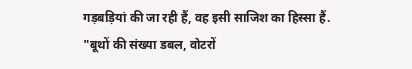गड़बड़ियां की जा रही हैं, वह इसी साजिश का हिस्सा हैं.
"बूथों की संख्या डबल, वोटरों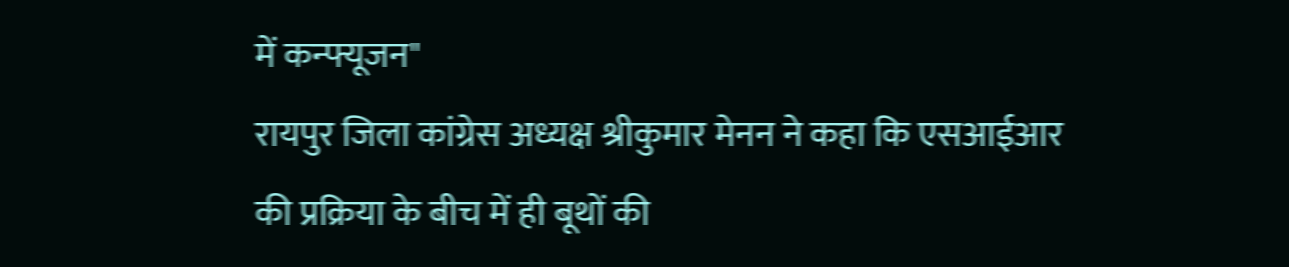में कन्फ्यूजन"
रायपुर जिला कांग्रेस अध्यक्ष श्रीकुमार मेनन ने कहा कि एसआईआर की प्रक्रिया के बीच में ही बूथों की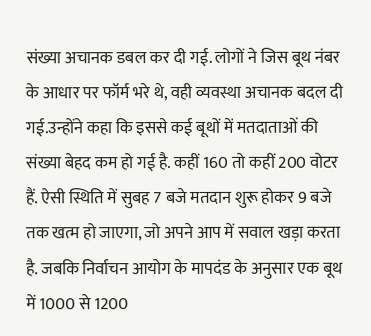संख्या अचानक डबल कर दी गई. लोगों ने जिस बूथ नंबर के आधार पर फॉर्म भरे थे, वही व्यवस्था अचानक बदल दी गई.उन्होंने कहा कि इससे कई बूथों में मतदाताओं की संख्या बेहद कम हो गई है. कहीं 160 तो कहीं 200 वोटर हैं. ऐसी स्थिति में सुबह 7 बजे मतदान शुरू होकर 9 बजे तक खत्म हो जाएगा, जो अपने आप में सवाल खड़ा करता है. जबकि निर्वाचन आयोग के मापदंड के अनुसार एक बूथ में 1000 से 1200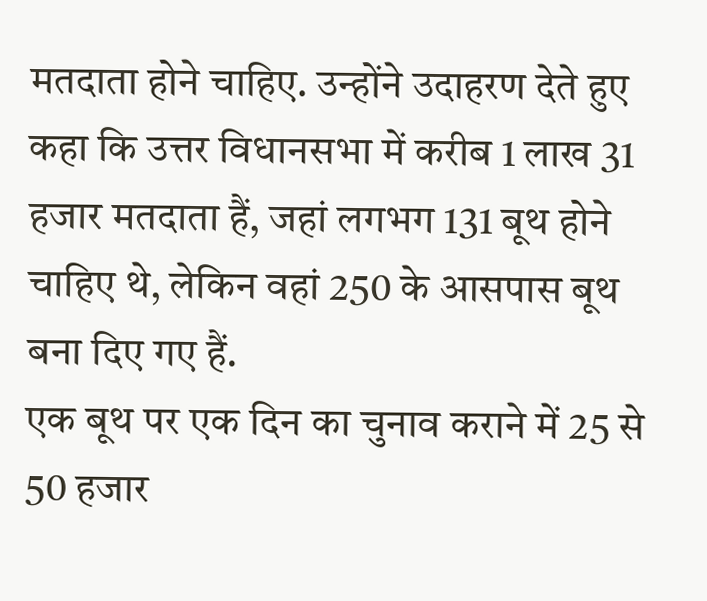मतदाता होने चाहिए. उन्होंने उदाहरण देते हुए कहा कि उत्तर विधानसभा में करीब 1 लाख 31 हजार मतदाता हैं, जहां लगभग 131 बूथ होने चाहिए थे, लेकिन वहां 250 के आसपास बूथ बना दिए गए हैं.
एक बूथ पर एक दिन का चुनाव कराने में 25 से 50 हजार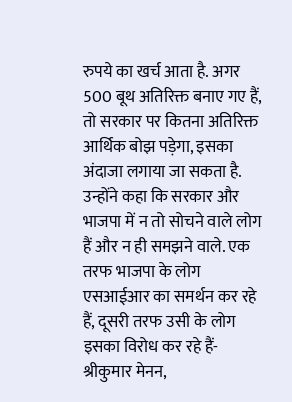रुपये का खर्च आता है. अगर 500 बूथ अतिरिक्त बनाए गए हैं, तो सरकार पर कितना अतिरिक्त आर्थिक बोझ पड़ेगा, इसका अंदाजा लगाया जा सकता है. उन्होंने कहा कि सरकार और भाजपा में न तो सोचने वाले लोग हैं और न ही समझने वाले. एक तरफ भाजपा के लोग एसआईआर का समर्थन कर रहे हैं, दूसरी तरफ उसी के लोग इसका विरोध कर रहे हैं- श्रीकुमार मेनन,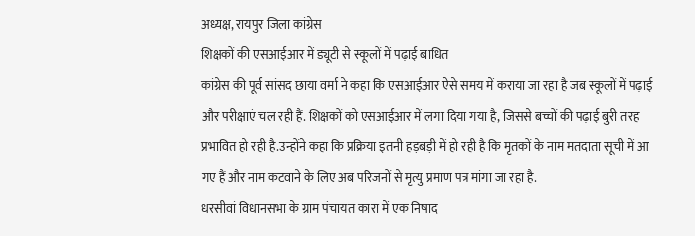अध्यक्ष, रायपुर जिला कांग्रेस
शिक्षकों की एसआईआर में ड्यूटी से स्कूलों में पढ़ाई बाधित
कांग्रेस की पूर्व सांसद छाया वर्मा ने कहा कि एसआईआर ऐसे समय में कराया जा रहा है जब स्कूलों में पढ़ाई और परीक्षाएं चल रही हैं. शिक्षकों को एसआईआर में लगा दिया गया है, जिससे बच्चों की पढ़ाई बुरी तरह प्रभावित हो रही है.उन्होंने कहा कि प्रक्रिया इतनी हड़बड़ी में हो रही है कि मृतकों के नाम मतदाता सूची में आ गए हैं और नाम कटवाने के लिए अब परिजनों से मृत्यु प्रमाण पत्र मांगा जा रहा है.
धरसीवां विधानसभा के ग्राम पंचायत कारा में एक निषाद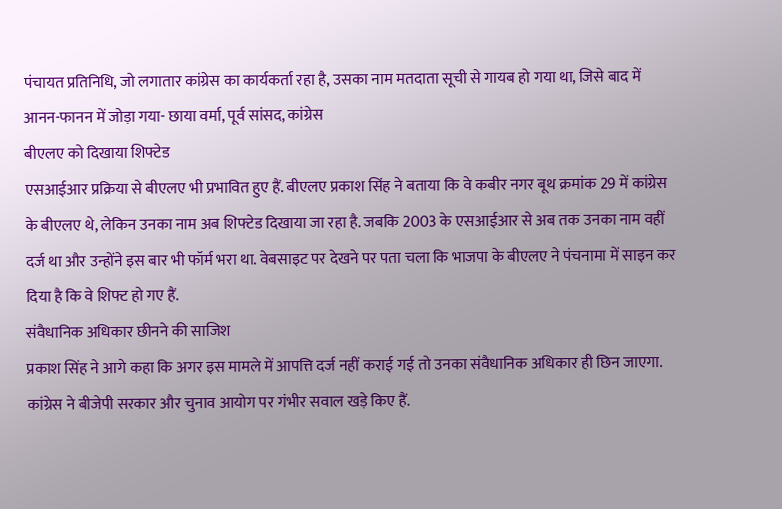पंचायत प्रतिनिधि, जो लगातार कांग्रेस का कार्यकर्ता रहा है, उसका नाम मतदाता सूची से गायब हो गया था, जिसे बाद में आनन-फानन में जोड़ा गया- छाया वर्मा, पूर्व सांसद, कांग्रेस
बीएलए को दिखाया शिफ्टेड
एसआईआर प्रक्रिया से बीएलए भी प्रभावित हुए हैं. बीएलए प्रकाश सिंह ने बताया कि वे कबीर नगर बूथ क्रमांक 29 में कांग्रेस के बीएलए थे, लेकिन उनका नाम अब शिफ्टेड दिखाया जा रहा है. जबकि 2003 के एसआईआर से अब तक उनका नाम वहीं दर्ज था और उन्होंने इस बार भी फॉर्म भरा था. वेबसाइट पर देखने पर पता चला कि भाजपा के बीएलए ने पंचनामा में साइन कर दिया है कि वे शिफ्ट हो गए हैं.
संवैधानिक अधिकार छीनने की साजिश
प्रकाश सिंह ने आगे कहा कि अगर इस मामले में आपत्ति दर्ज नहीं कराई गई तो उनका संवैधानिक अधिकार ही छिन जाएगा. कांग्रेस ने बीजेपी सरकार और चुनाव आयोग पर गंभीर सवाल खड़े किए हैं.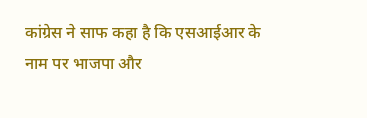कांग्रेस ने साफ कहा है कि एसआईआर के नाम पर भाजपा और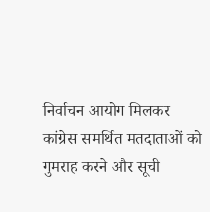निर्वाचन आयोग मिलकर कांग्रेस समर्थित मतदाताओं को गुमराह करने और सूची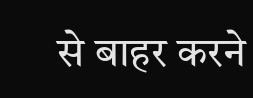से बाहर करने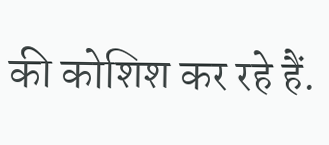की कोशिश कर रहे हैं.